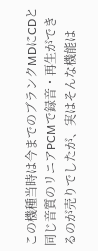この機種当時は今までのブランクMDにCDと同じ音質のリニアPCMで録音・再生ができるのが売りでしたが、実はそんな機能は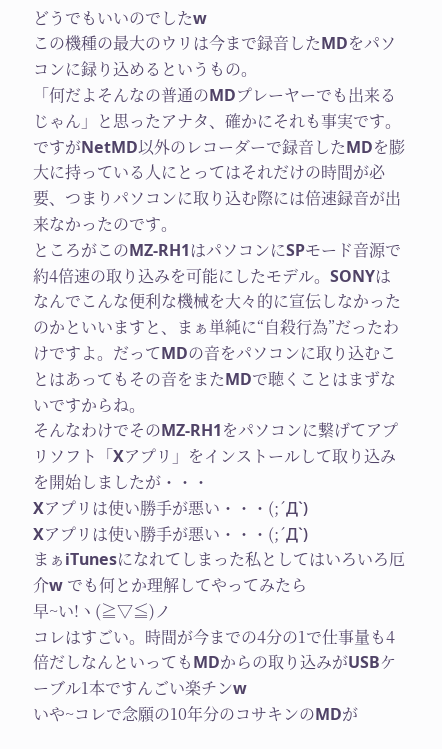どうでもいいのでしたw
この機種の最大のウリは今まで録音したMDをパソコンに録り込めるというもの。
「何だよそんなの普通のMDプレーヤーでも出来るじゃん」と思ったアナタ、確かにそれも事実です。ですがNetMD以外のレコーダーで録音したMDを膨大に持っている人にとってはそれだけの時間が必要、つまりパソコンに取り込む際には倍速録音が出来なかったのです。
ところがこのMZ-RH1はパソコンにSPモード音源で約4倍速の取り込みを可能にしたモデル。SONYはなんでこんな便利な機械を大々的に宣伝しなかったのかといいますと、まぁ単純に“自殺行為”だったわけですよ。だってMDの音をパソコンに取り込むことはあってもその音をまたMDで聴くことはまずないですからね。
そんなわけでそのMZ-RH1をパソコンに繋げてアプリソフト「Xアプリ」をインストールして取り込みを開始しましたが・・・
Xアプリは使い勝手が悪い・・・(;´Д`)
Xアプリは使い勝手が悪い・・・(;´Д`)
まぁiTunesになれてしまった私としてはいろいろ厄介w でも何とか理解してやってみたら
早~い!ヽ(≧▽≦)ノ
コレはすごい。時間が今までの4分の1で仕事量も4倍だしなんといってもMDからの取り込みがUSBケーブル1本ですんごい楽チンw
いや~コレで念願の10年分のコサキンのMDが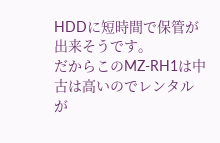HDDに短時間で保管が出来そうです。
だからこのMZ-RH1は中古は高いのでレンタルが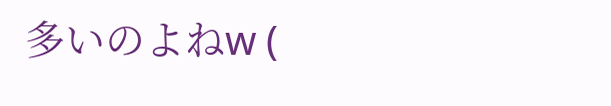多いのよねw (